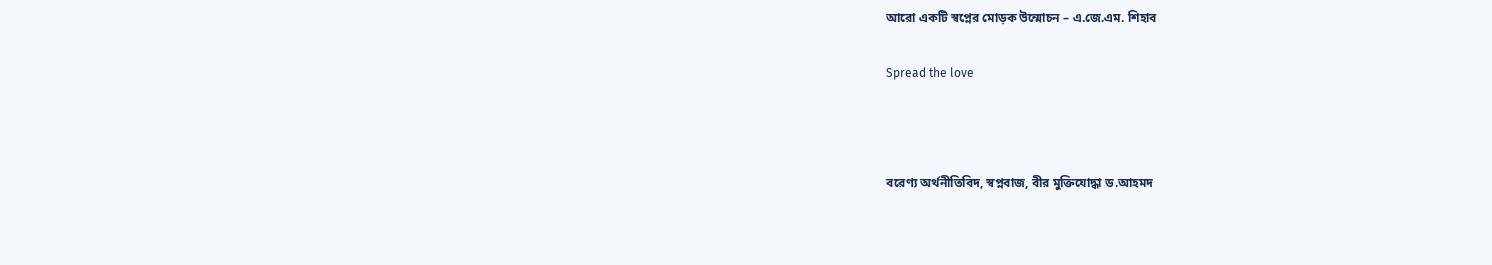আরো একটি স্বপ্নের মোড়ক উন্মোচন – এ.জে.এম. শিহাব

Spread the love



বরেণ্য অর্থনীতিবিদ, স্বপ্নবাজ, বীর মুক্তিযোদ্ধা ড.আহমদ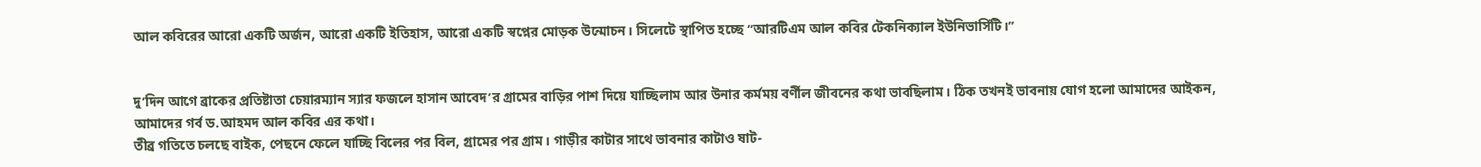আল কবিরের আরো একটি অর্জন, আরো একটি ইতিহাস, আরো একটি স্বপ্নের মোড়ক উন্মোচন। সিলেটে স্থাপিত হচ্ছে “আরটিএম আল কবির টেকনিক্যাল ইউনিভার্সিটি।”


দু’দিন আগে ব্রাকের প্রতিষ্টাতা চেয়ারম্যান স্যার ফজলে হাসান আবেদ’র গ্রামের বাড়ির পাশ দিয়ে যাচ্ছিলাম আর উনার কর্মময় বর্ণীল জীবনের কথা ভাবছিলাম। ঠিক তখনই ভাবনায় যোগ হলো আমাদের আইকন, আমাদের গর্ব ড.আহমদ আল কবির এর কথা।
তীব্র গতিতে চলছে বাইক, পেছনে ফেলে যাচ্ছি বিলের পর বিল, গ্রামের পর গ্রাম। গাড়ীর কাটার সাথে ভাবনার কাটাও ষাট-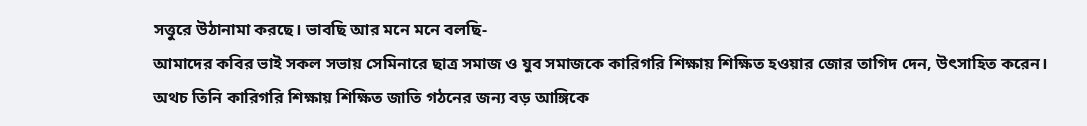সত্তুরে উঠানামা করছে। ভাবছি আর মনে মনে বলছি-
আমাদের কবির ভাই সকল সভায় সেমিনারে ছাত্র সমাজ ও যুব সমাজকে কারিগরি শিক্ষায় শিক্ষিত হওয়ার জোর তাগিদ দেন, উৎসাহিত করেন।
অথচ তিনি কারিগরি শিক্ষায় শিক্ষিত জাতি গঠনের জন্য বড় আঙ্গিকে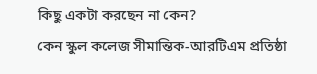কিছু একটা করছেন না কেন?
কেন স্কুল কলেজ সীমান্তিক-আরটিএম প্রতিষ্ঠা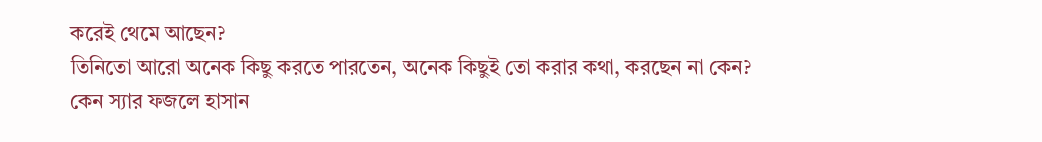করেই থেমে আছেন?
তিনিতো আরো অনেক কিছু করতে পারতেন, অনেক কিছুই তো করার কথা, করছেন না কেন?
কেন স্যার ফজলে হাসান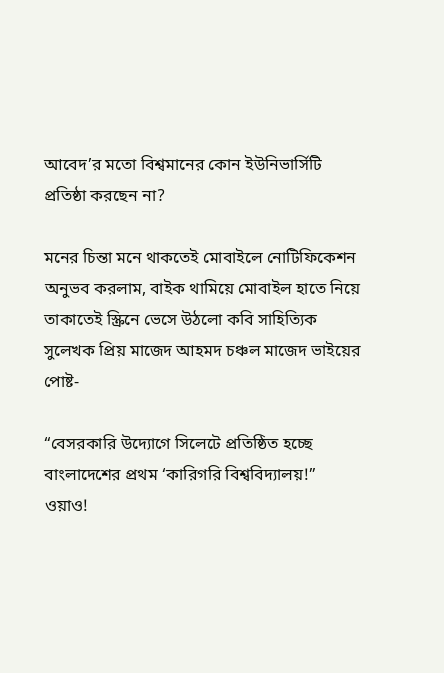আবেদ’র মতো বিশ্বমানের কোন ইউনিভার্সিটি প্রতিষ্ঠা করছেন না?

মনের চিন্তা মনে থাকতেই মোবাইলে নোটিফিকেশন অনুভব করলাম, বাইক থামিয়ে মোবাইল হাতে নিয়ে তাকাতেই স্ক্রিনে ভেসে উঠলো কবি সাহিত্যিক সুলেখক প্রিয় মাজেদ আহমদ চঞ্চল মাজেদ ভাইয়ের পোষ্ট-

“বেসরকারি উদ্যোগে সিলেটে প্রতিষ্ঠিত হচ্ছে বাংলাদেশের প্রথম ‘কারিগরি বিশ্ববিদ্যালয়!”
ওয়াও!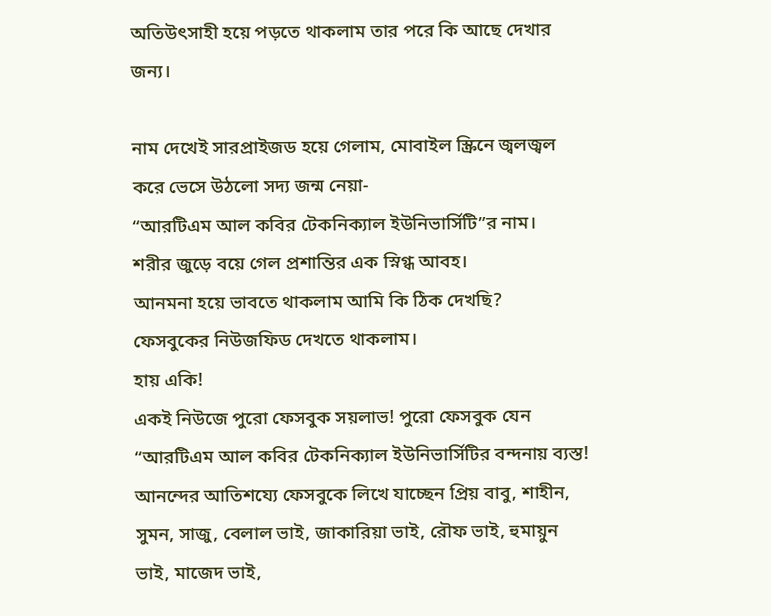অতিউৎসাহী হয়ে পড়তে থাকলাম তার পরে কি আছে দেখার জন্য।

নাম দেখেই সারপ্রাইজড হয়ে গেলাম, মোবাইল স্ক্রিনে জ্বলজ্বল করে ভেসে উঠলো সদ্য জন্ম নেয়া-
“আরটিএম আল কবির টেকনিক্যাল ইউনিভার্সিটি”র নাম।
শরীর জুড়ে বয়ে গেল প্রশান্তির এক স্নিগ্ধ আবহ।
আনমনা হয়ে ভাবতে থাকলাম আমি কি ঠিক দেখছি?
ফেসবুকের নিউজফিড দেখতে থাকলাম।
হায় একি!
একই নিউজে পুরো ফেসবুক সয়লাভ! পুরো ফেসবুক যেন “আরটিএম আল কবির টেকনিক্যাল ইউনিভার্সিটির বন্দনায় ব্যস্ত!
আনন্দের আতিশয্যে ফেসবুকে লিখে যাচ্ছেন প্রিয় বাবু, শাহীন, সুমন, সাজু, বেলাল ভাই, জাকারিয়া ভাই, রৌফ ভাই, হুমায়ুন ভাই, মাজেদ ভাই,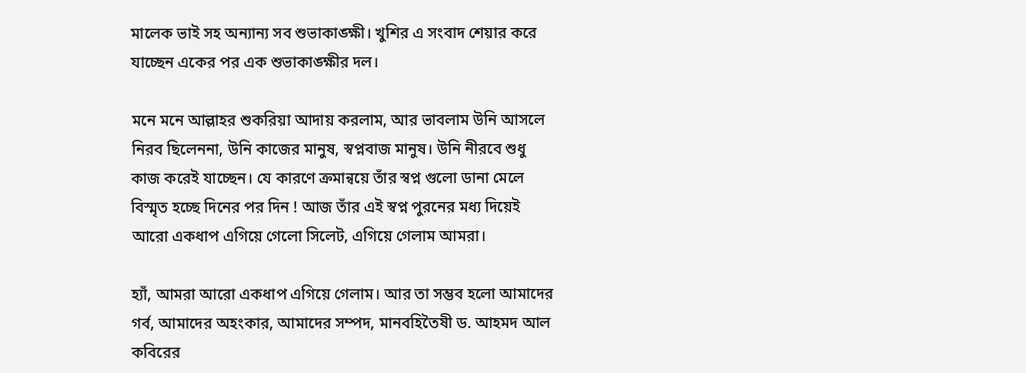মালেক ভাই সহ অন্যান্য সব শুভাকাঙ্ক্ষী। খুশির এ সংবাদ শেয়ার করে যাচ্ছেন একের পর এক শুভাকাঙ্ক্ষীর দল।

মনে মনে আল্লাহর শুকরিয়া আদায় করলাম, আর ভাবলাম উনি আসলে নিরব ছিলেননা, উনি কাজের মানুষ, স্বপ্নবাজ মানুষ। উনি নীরবে শুধু কাজ করেই যাচ্ছেন। যে কারণে ক্রমান্বয়ে তাঁর স্বপ্ন গুলো ডানা মেলে বিস্মৃত হচ্ছে দিনের পর দিন ! আজ তাঁর এই স্বপ্ন পুরনের মধ্য দিয়েই আরো একধাপ এগিয়ে গেলো সিলেট, এগিয়ে গেলাম আমরা।

হ্যাঁ, আমরা আরো একধাপ এগিয়ে গেলাম। আর তা সম্ভব হলো আমাদের গর্ব, আমাদের অহংকার, আমাদের সম্পদ, মানবহিতৈষী ড. আহমদ আল কবিরের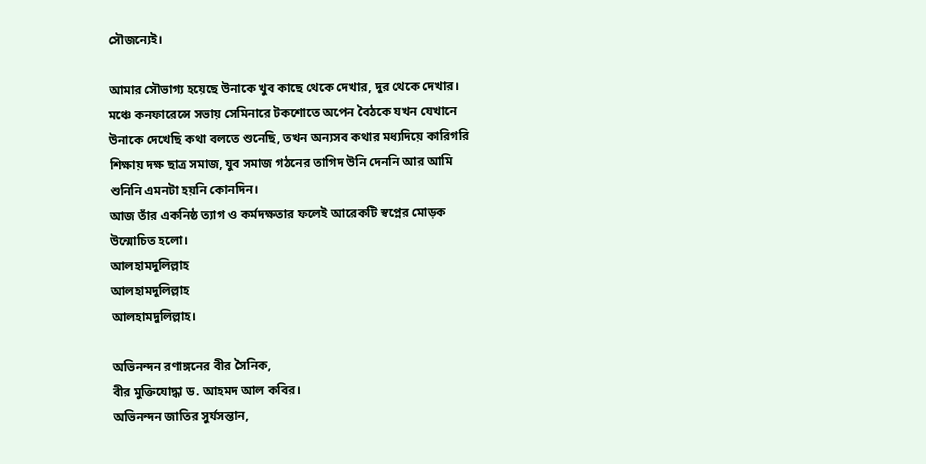সৌজন্যেই।

আমার সৌভাগ্য হয়েছে উনাকে খুব কাছে থেকে দেখার, দুর থেকে দেখার।
মঞ্চে কনফারেন্সে সভায় সেমিনারে টকশোতে অপেন বৈঠকে যখন যেখানে উনাকে দেখেছি কথা বলতে শুনেছি, তখন অন্যসব কথার মধ্যদিয়ে কারিগরি শিক্ষায় দক্ষ ছাত্র সমাজ, যুব সমাজ গঠনের তাগিদ উনি দেননি আর আমি শুনিনি এমনটা হয়নি কোনদিন।
আজ তাঁর একনিষ্ঠ ত্যাগ ও কর্মদক্ষতার ফলেই আরেকটি স্বপ্নের মোড়ক উন্মোচিত হলো।
আলহামদুলিল্লাহ
আলহামদুলিল্লাহ
আলহামদুলিল্লাহ।

অভিনন্দন রণাঙ্গনের বীর সৈনিক,
বীর মুক্তিযোদ্ধা ড. আহমদ আল কবির।
অভিনন্দন জাতির সুর্যসন্তান,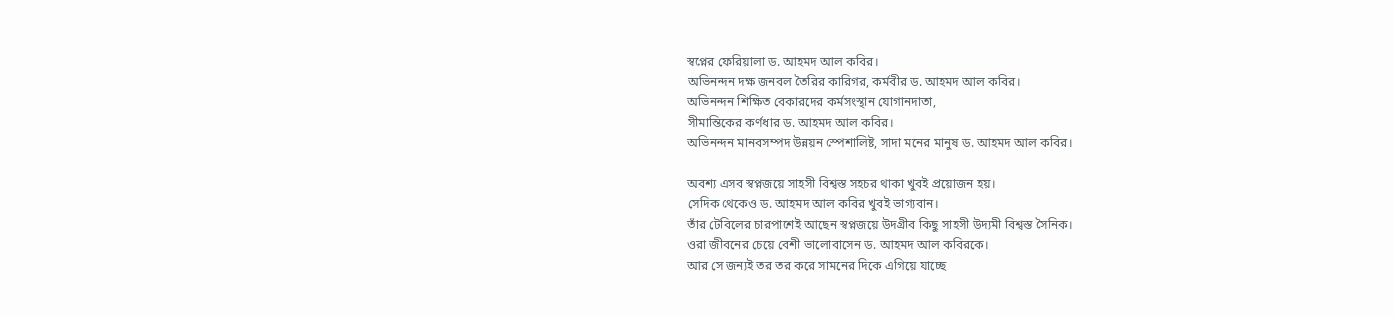স্বপ্নের ফেরিয়ালা ড. আহমদ আল কবির।
অভিনন্দন দক্ষ জনবল তৈরির কারিগর, কর্মবীর ড. আহমদ আল কবির।
অভিনন্দন শিক্ষিত বেকারদের কর্মসংস্থান যোগানদাতা,
সীমান্তিকের কর্ণধার ড. আহমদ আল কবির।
অভিনন্দন মানবসম্পদ উন্নয়ন স্পেশালিষ্ট, সাদা মনের মানুষ ড. আহমদ আল কবির।

অবশ্য এসব স্বপ্নজয়ে সাহসী বিশ্বস্ত সহচর থাকা খুবই প্রয়োজন হয়।
সেদিক থেকেও ড. আহমদ আল কবির খুবই ভাগ্যবান।
তাঁর টেবিলের চারপাশেই আছেন স্বপ্নজয়ে উদগ্রীব কিছু সাহসী উদ্যমী বিশ্বস্ত সৈনিক।
ওরা জীবনের চেয়ে বেশী ভালোবাসেন ড. আহমদ আল কবিরকে।
আর সে জন্যই তর তর করে সামনের দিকে এগিয়ে যাচ্ছে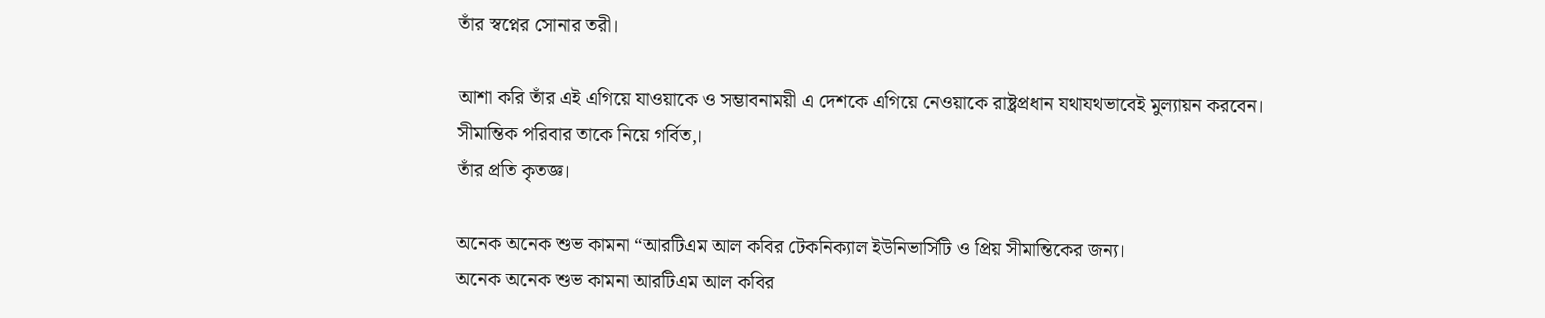তাঁর স্বপ্নের সোনার তরী।

আশা করি তাঁর এই এগিয়ে যাওয়াকে ও সম্ভাবনাময়ী এ দেশকে এগিয়ে নেওয়াকে রাষ্ট্রপ্রধান যথাযথভাবেই মুল্যায়ন করবেন।
সীমান্তিক পরিবার তাকে নিয়ে গর্বিত,।
তাঁর প্রতি কৃতজ্ঞ।

অনেক অনেক শুভ কামনা “আরটিএম আল কবির টেকনিক্যাল ইউনিভার্সিটি ও প্রিয় সীমান্তিকের জন্য।
অনেক অনেক শুভ কামনা আরটিএম আল কবির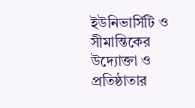ইউনিভার্সিটি ও সীমান্তিকের উদ্যোক্তা ও প্রতিষ্ঠাতার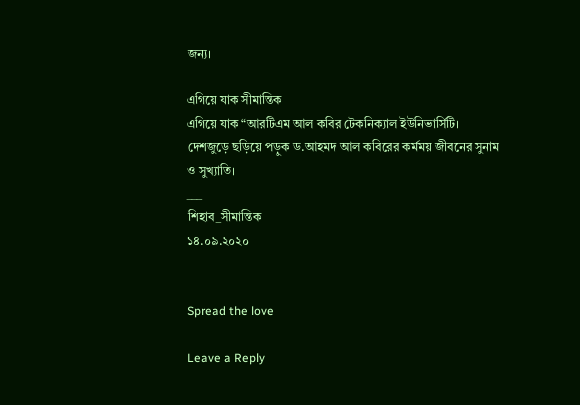জন্য।

এগিয়ে যাক সীমান্তিক
এগিয়ে যাক “আরটিএম আল কবির টেকনিক্যাল ইউনিভার্সিটি।
দেশজুড়ে ছড়িয়ে পড়ুক ড.আহমদ আল কবিরের কর্মময় জীবনের সুনাম ও সুখ্যাতি।
___
শিহাব_সীমান্তিক
১৪.০৯.২০২০


Spread the love

Leave a Reply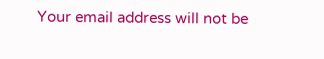Your email address will not be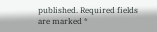published. Required fields are marked *